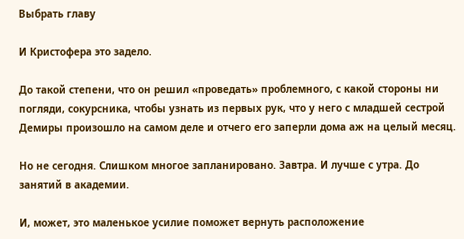Выбрать главу

И Кристофера это задело.

До такой степени, что он решил «проведать» проблемного, с какой стороны ни погляди, сокурсника, чтобы узнать из первых рук, что у него с младшей сестрой Демиры произошло на самом деле и отчего его заперли дома аж на целый месяц.

Но не сегодня. Слишком многое запланировано. Завтра. И лучше с утра. До занятий в академии.

И, может, это маленькое усилие поможет вернуть расположение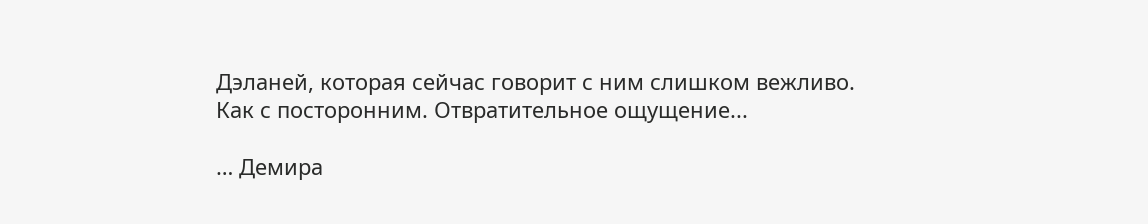Дэланей, которая сейчас говорит с ним слишком вежливо. Как с посторонним. Отвратительное ощущение...

… Демира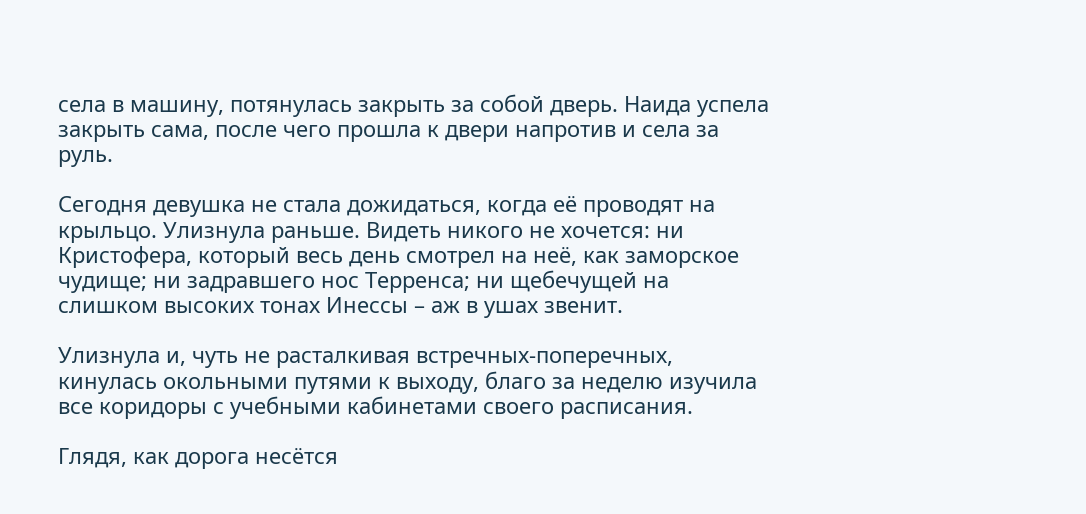села в машину, потянулась закрыть за собой дверь. Наида успела закрыть сама, после чего прошла к двери напротив и села за руль.

Сегодня девушка не стала дожидаться, когда её проводят на крыльцо. Улизнула раньше. Видеть никого не хочется: ни Кристофера, который весь день смотрел на неё, как заморское чудище; ни задравшего нос Терренса; ни щебечущей на слишком высоких тонах Инессы – аж в ушах звенит.

Улизнула и, чуть не расталкивая встречных-поперечных, кинулась окольными путями к выходу, благо за неделю изучила все коридоры с учебными кабинетами своего расписания.

Глядя, как дорога несётся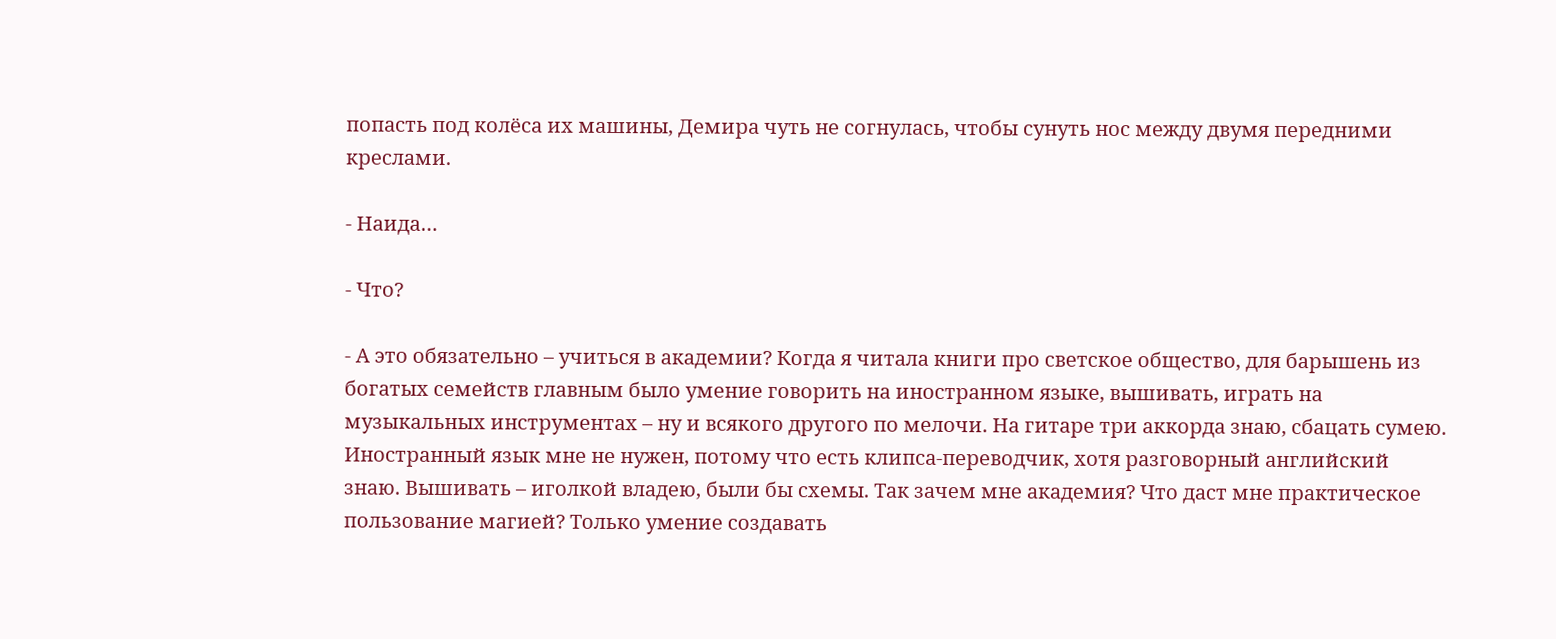попасть под колёса их машины, Демира чуть не согнулась, чтобы сунуть нос между двумя передними креслами.

- Наида…

- Что?

- А это обязательно – учиться в академии? Когда я читала книги про светское общество, для барышень из богатых семейств главным было умение говорить на иностранном языке, вышивать, играть на музыкальных инструментах – ну и всякого другого по мелочи. На гитаре три аккорда знаю, сбацать сумею. Иностранный язык мне не нужен, потому что есть клипса-переводчик, хотя разговорный английский знаю. Вышивать – иголкой владею, были бы схемы. Так зачем мне академия? Что даст мне практическое пользование магией? Только умение создавать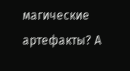магические артефакты? А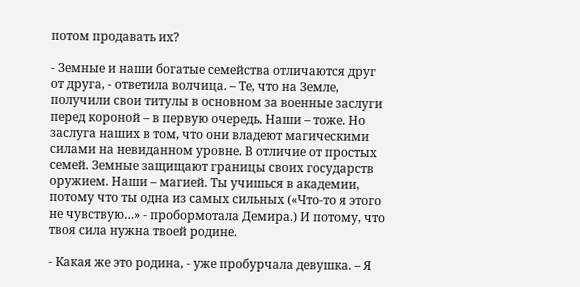потом продавать их?

- Земные и наши богатые семейства отличаются друг от друга, - ответила волчица. – Те, что на Земле, получили свои титулы в основном за военные заслуги перед короной – в первую очередь. Наши – тоже. Но заслуга наших в том, что они владеют магическими силами на невиданном уровне. В отличие от простых семей. Земные защищают границы своих государств оружием. Наши – магией. Ты учишься в академии, потому что ты одна из самых сильных («Что-то я этого не чувствую…» - пробормотала Демира.) И потому, что твоя сила нужна твоей родине.

- Какая же это родина, - уже пробурчала девушка. – Я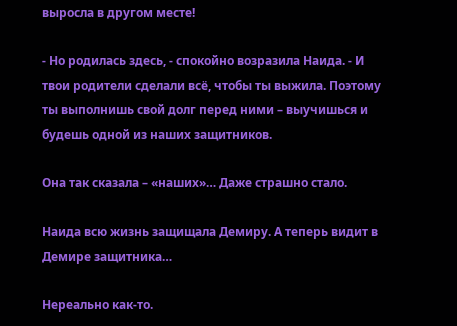выросла в другом месте!

- Но родилась здесь, - спокойно возразила Наида. - И твои родители сделали всё, чтобы ты выжила. Поэтому ты выполнишь свой долг перед ними – выучишься и будешь одной из наших защитников.

Она так сказала – «наших»… Даже страшно стало.

Наида всю жизнь защищала Демиру. А теперь видит в Демире защитника…

Нереально как-то.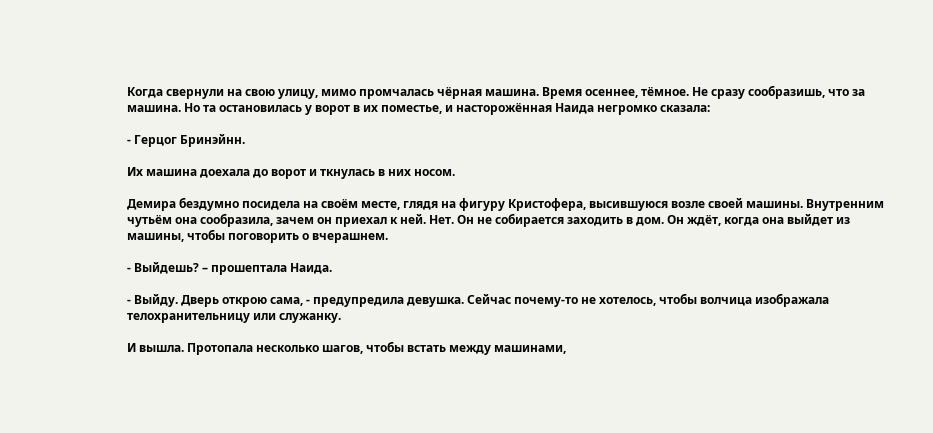Когда свернули на свою улицу, мимо промчалась чёрная машина. Время осеннее, тёмное. Не сразу сообразишь, что за машина. Но та остановилась у ворот в их поместье, и насторожённая Наида негромко сказала:

- Герцог Бринэйнн.

Их машина доехала до ворот и ткнулась в них носом.

Демира бездумно посидела на своём месте, глядя на фигуру Кристофера, высившуюся возле своей машины. Внутренним чутьём она сообразила, зачем он приехал к ней. Нет. Он не собирается заходить в дом. Он ждёт, когда она выйдет из машины, чтобы поговорить о вчерашнем.

- Выйдешь? – прошептала Наида.

- Выйду. Дверь открою сама, - предупредила девушка. Сейчас почему-то не хотелось, чтобы волчица изображала телохранительницу или служанку.

И вышла. Протопала несколько шагов, чтобы встать между машинами,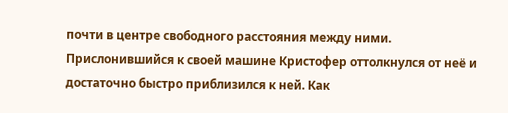почти в центре свободного расстояния между ними. Прислонившийся к своей машине Кристофер оттолкнулся от неё и достаточно быстро приблизился к ней. Как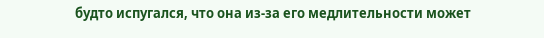будто испугался, что она из-за его медлительности может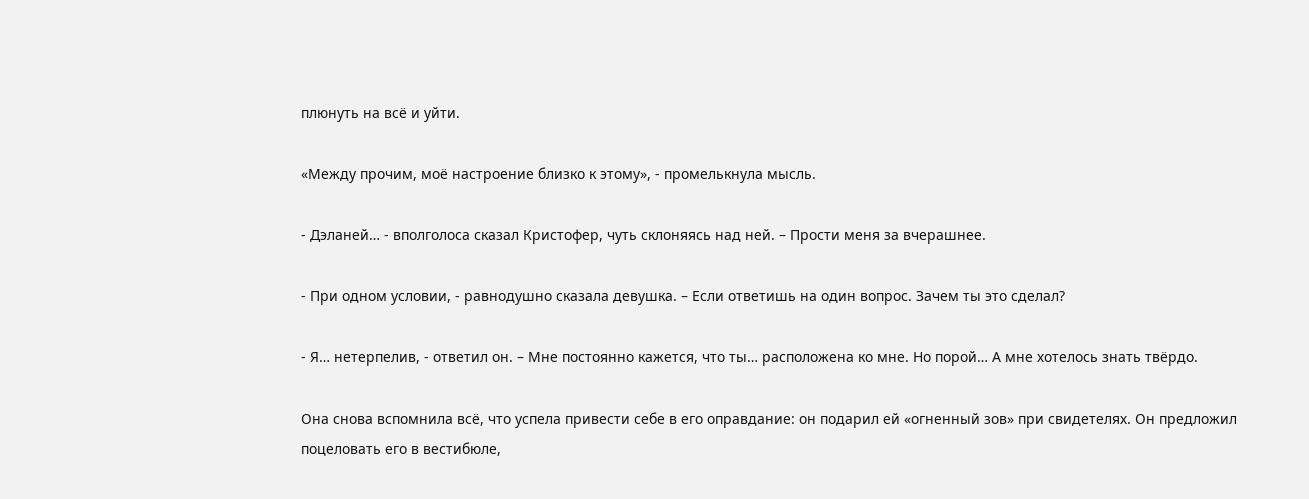плюнуть на всё и уйти.

«Между прочим, моё настроение близко к этому», - промелькнула мысль.

- Дэланей… - вполголоса сказал Кристофер, чуть склоняясь над ней. – Прости меня за вчерашнее.

- При одном условии, - равнодушно сказала девушка. – Если ответишь на один вопрос. Зачем ты это сделал?

- Я… нетерпелив, - ответил он. – Мне постоянно кажется, что ты… расположена ко мне. Но порой… А мне хотелось знать твёрдо.

Она снова вспомнила всё, что успела привести себе в его оправдание: он подарил ей «огненный зов» при свидетелях. Он предложил поцеловать его в вестибюле,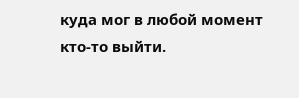куда мог в любой момент кто-то выйти.